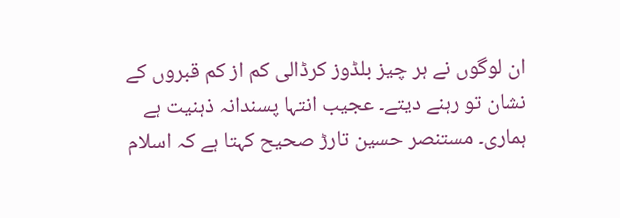ان لوگوں نے ہر چیز بلڈوز کرڈالی کم از کم قبروں کے نشان تو رہنے دیتے۔ عجیب انتہا پسندانہ ذہنیت ہے ہماری۔ مستنصر حسین تارڑ صحیح کہتا ہے کہ اسلام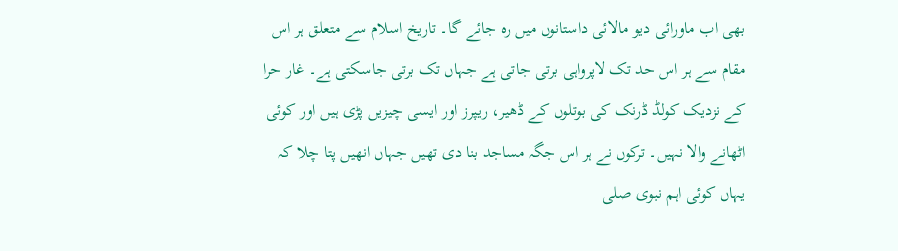بھی اب ماورائی دیو مالائی داستانوں میں رہ جائے گا۔ تاریخ اسلام سے متعلق ہر اس مقام سے ہر اس حد تک لاپرواہی برتی جاتی ہے جہاں تک برتی جاسکتی ہے۔ غار حرا کے نزدیک کولڈ ڈرنک کی بوتلوں کے ڈھیر، ریپرز اور ایسی چیزیں پڑی ہیں اور کوئی اٹھانے والا نہیں۔ ترکوں نے ہر اس جگہ مساجد بنا دی تھیں جہاں انھیں پتا چلا کہ یہاں کوئی اہم نبوی صلی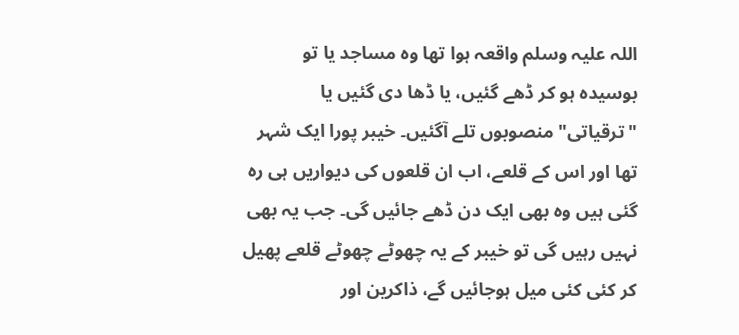اللہ علیہ وسلم واقعہ ہوا تھا وہ مساجد یا تو بوسیدہ ہو کر ڈھے گئیں، یا ڈھا دی گئیں یا "ترقیاتی" منصوبوں تلے آگئیں۔ خیبر پورا ایک شہر تھا اور اس کے قلعے، اب ان قلعوں کی دیواریں ہی رہ گئی ہیں وہ بھی ایک دن ڈھے جائیں گی۔ جب یہ بھی نہیں رہیں گی تو خیبر کے یہ چھوٹے چھوٹے قلعے پھیل کر کئی کئی میل ہوجائیں گے، ذاکرین اور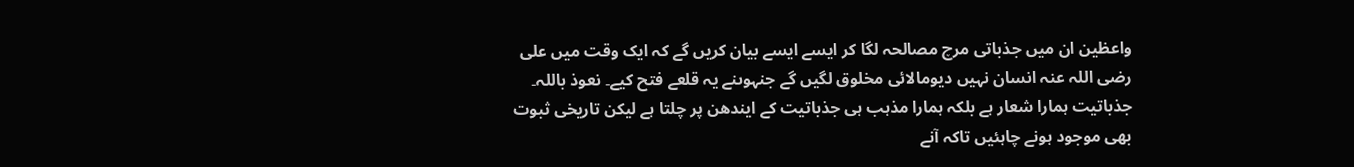واعظین ان میں جذباتی مرچ مصالحہ لگا کر ایسے ایسے بیان کریں گے کہ ایک وقت میں علی رضی اللہ عنہ انسان نہیں دیومالائی مخلوق لگیں گے جنہوںنے یہ قلعے فتح کیے۔ نعوذ باللہ۔ جذباتیت ہمارا شعار ہے بلکہ ہمارا مذہب ہی جذباتیت کے ایندھن پر چلتا ہے لیکن تاریخی ثبوت بھی موجود ہونے چاہئیں تاکہ آنے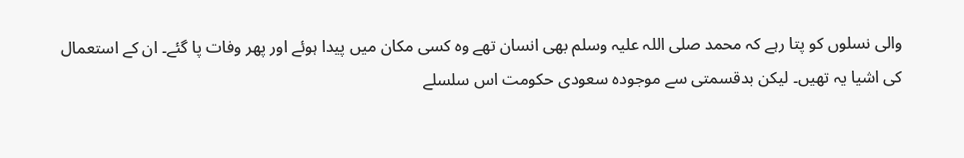والی نسلوں کو پتا رہے کہ محمد صلی اللہ علیہ وسلم بھی انسان تھے وہ کسی مکان میں پیدا ہوئے اور پھر وفات پا گئے۔ ان کے استعمال کی اشیا یہ تھیں۔ لیکن بدقسمتی سے موجودہ سعودی حکومت اس سلسلے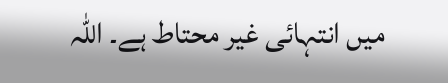میں انتہائی غیر محتاط ہے۔ اللہ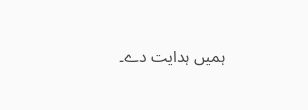ہمیں ہدایت دے۔